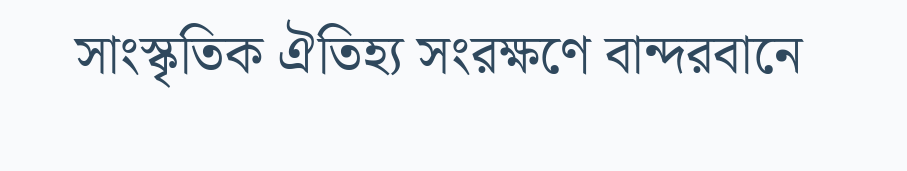সাংস্কৃতিক ঐতিহ্য সংরক্ষণে বান্দরবানে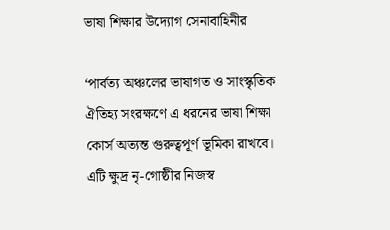ভাষা শিক্ষার উদ্যোগ সেনাবাহিনীর

‘পার্বত্য অঞ্চলের ভাষাগত ও সাংস্কৃতিক ঐতিহ্য সংরক্ষণে এ ধরনের ভাষা শিক্ষা কোর্স অত্যন্ত গুরুত্বপূর্ণ ভূমিকা রাখবে। এটি ক্ষুদ্র নৃ-গোষ্ঠীর নিজস্ব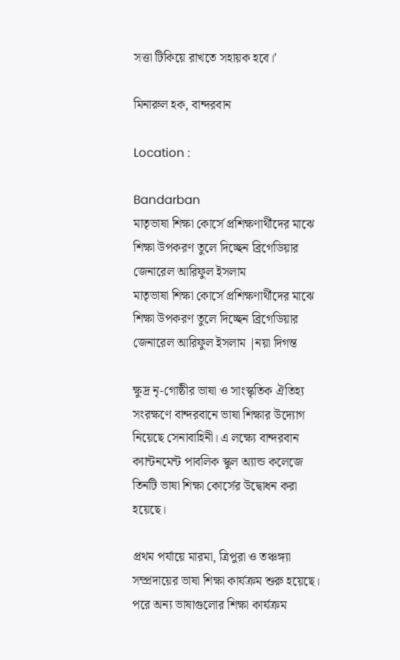সত্তা টিকিয়ে রাখতে সহায়ক হবে।’

মিনারুল হক, বান্দরবান

Location :

Bandarban
মাতৃভাষা শিক্ষা কোর্সে প্রশিক্ষণার্থীদের মাঝে শিক্ষা উপকরণ তুলে দিচ্ছেন ব্রিগেডিয়ার জেনারেল আরিফুল ইসলাম
মাতৃভাষা শিক্ষা কোর্সে প্রশিক্ষণার্থীদের মাঝে শিক্ষা উপকরণ তুলে দিচ্ছেন ব্রিগেডিয়ার জেনারেল আরিফুল ইসলাম |নয়া দিগন্ত

ক্ষুদ্র নৃ-গোষ্ঠীর ভাষা ও সাংস্কৃতিক ঐতিহ্য সংরক্ষণে বান্দরবানে ভাষা শিক্ষার উদ্যোগ নিয়েছে সেনাবাহিনী। এ লক্ষ্যে বান্দরবান ক্যান্টনমেন্ট পাবলিক স্কুল অ্যান্ড কলেজে তিনটি ভাষা শিক্ষা কোর্সের উদ্বোধন করা হয়েছে।

প্রথম পর্যায়ে মারমা, ত্রিপুরা ও তঞ্চঙ্গ্যা সম্প্রদায়ের ভাষা শিক্ষা কার্যক্রম শুরু হয়েছে। পরে অন্য ভাষাগুলোর শিক্ষা কার্যক্রম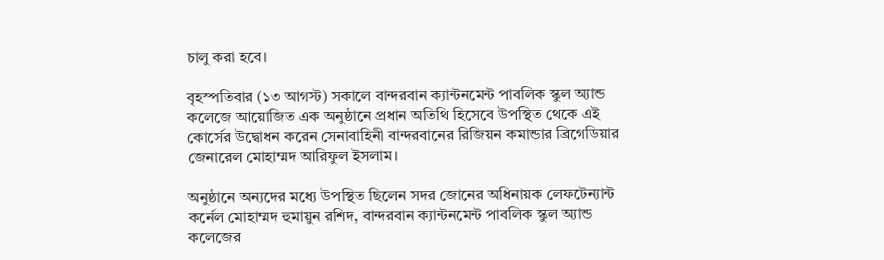চালু করা হবে।

বৃহস্পতিবার (১৩ আগস্ট) সকালে বান্দরবান ক্যান্টনমেন্ট পাবলিক স্কুল অ্যান্ড কলেজে আয়োজিত এক অনুষ্ঠানে প্রধান অতিথি হিসেবে উপস্থিত থেকে এই কোর্সের উদ্বোধন করেন সেনাবাহিনী বান্দরবানের রিজিয়ন কমান্ডার ব্রিগেডিয়ার জেনারেল মোহাম্মদ আরিফুল ইসলাম।

অনুষ্ঠানে অন্যদের মধ্যে উপস্থিত ছিলেন সদর জোনের অধিনায়ক লেফটেন্যান্ট কর্নেল মোহাম্মদ হুমায়ুন রশিদ, বান্দরবান ক্যান্টনমেন্ট পাবলিক স্কুল অ্যান্ড কলেজের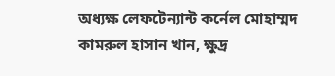অধ্যক্ষ লেফটেন্যান্ট কর্নেল মোহাম্মদ কামরুল হাসান খান, ক্ষুদ্র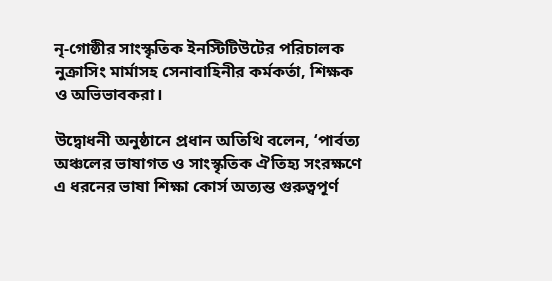নৃ-গোষ্ঠীর সাংস্কৃতিক ইনস্টিটিউটের পরিচালক নুক্রাসিং মার্মাসহ সেনাবাহিনীর কর্মকর্তা, শিক্ষক ও অভিভাবকরা।

উদ্বোধনী অনুষ্ঠানে প্রধান অতিথি বলেন, ‘পার্বত্য অঞ্চলের ভাষাগত ও সাংস্কৃতিক ঐতিহ্য সংরক্ষণে এ ধরনের ভাষা শিক্ষা কোর্স অত্যন্ত গুরুত্বপূর্ণ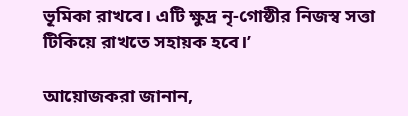ভূমিকা রাখবে। এটি ক্ষুদ্র নৃ-গোষ্ঠীর নিজস্ব সত্তা টিকিয়ে রাখতে সহায়ক হবে।’

আয়োজকরা জানান,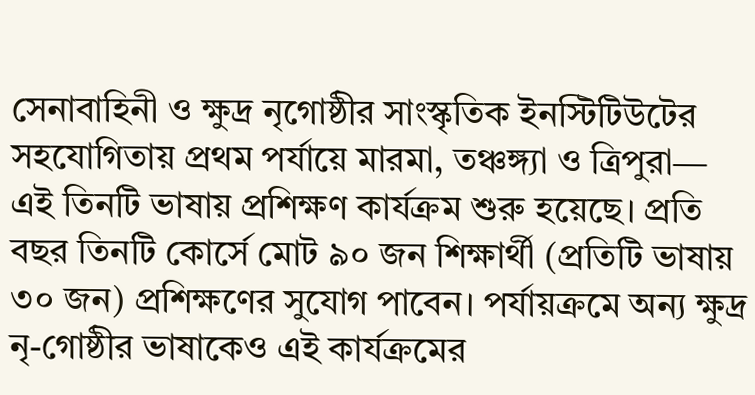সেনাবাহিনী ও ক্ষুদ্র নৃগোষ্ঠীর সাংস্কৃতিক ইনস্টিটিউটের সহযোগিতায় প্রথম পর্যায়ে মারমা, তঞ্চঙ্গ্যা ও ত্রিপুরা— এই তিনটি ভাষায় প্রশিক্ষণ কার্যক্রম শুরু হয়েছে। প্রতি বছর তিনটি কোর্সে মোট ৯০ জন শিক্ষার্থী (প্রতিটি ভাষায় ৩০ জন) প্রশিক্ষণের সুযোগ পাবেন। পর্যায়ক্রমে অন্য ক্ষুদ্র নৃ-গোষ্ঠীর ভাষাকেও এই কার্যক্রমের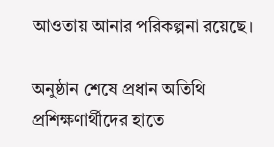আওতায় আনার পরিকল্পনা রয়েছে।

অনুষ্ঠান শেষে প্রধান অতিথি প্রশিক্ষণার্থীদের হাতে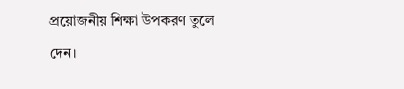প্রয়োজনীয় শিক্ষা উপকরণ তুলে দেন।